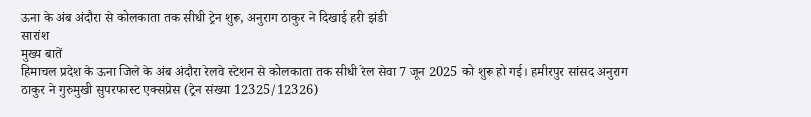ऊना के अंब अंदौरा से कोलकाता तक सीधी ट्रेन शुरू, अनुराग ठाकुर ने दिखाई हरी झंडी
सारांश
मुख्य बातें
हिमाचल प्रदेश के ऊना जिले के अंब अंदौरा रेलवे स्टेशन से कोलकाता तक सीधी रेल सेवा 7 जून 2025 को शुरू हो गई। हमीरपुर सांसद अनुराग ठाकुर ने गुरुमुखी सुपरफास्ट एक्सप्रेस (ट्रेन संख्या 12325/12326)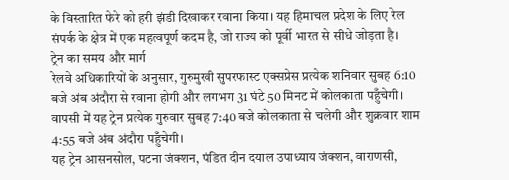के विस्तारित फेरे को हरी झंडी दिखाकर रवाना किया। यह हिमाचल प्रदेश के लिए रेल संपर्क के क्षेत्र में एक महत्वपूर्ण कदम है, जो राज्य को पूर्वी भारत से सीधे जोड़ता है।
ट्रेन का समय और मार्ग
रेलवे अधिकारियों के अनुसार, गुरुमुखी सुपरफास्ट एक्सप्रेस प्रत्येक शनिवार सुबह 6:10 बजे अंब अंदौरा से रवाना होगी और लगभग 31 घंटे 50 मिनट में कोलकाता पहुँचेगी। वापसी में यह ट्रेन प्रत्येक गुरुवार सुबह 7:40 बजे कोलकाता से चलेगी और शुक्रवार शाम 4:55 बजे अंब अंदौरा पहुँचेगी।
यह ट्रेन आसनसोल, पटना जंक्शन, पंडित दीन दयाल उपाध्याय जंक्शन, वाराणसी,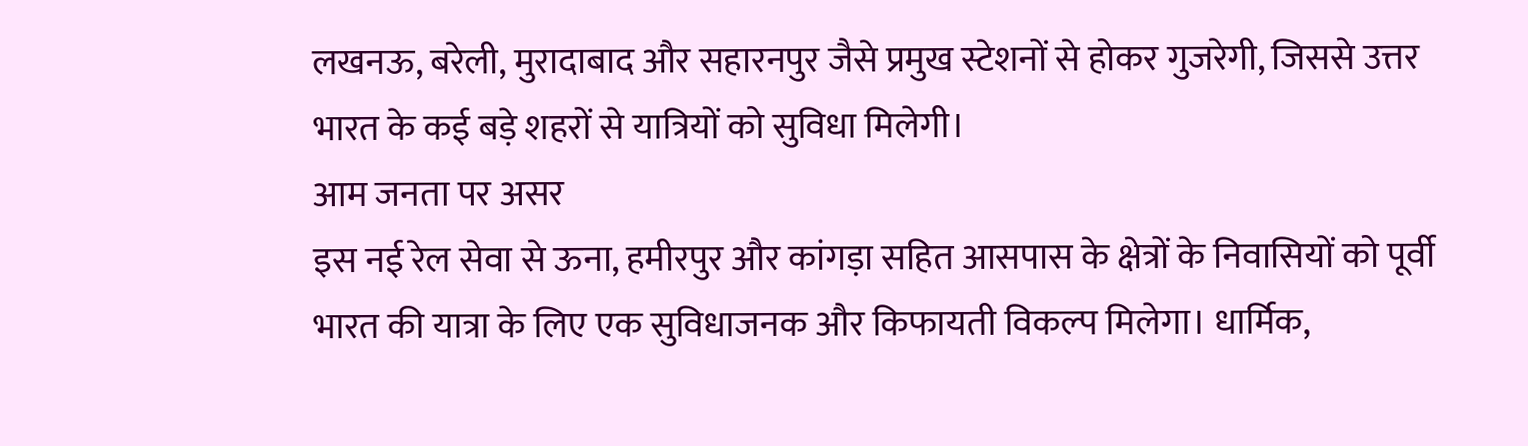लखनऊ, बरेली, मुरादाबाद और सहारनपुर जैसे प्रमुख स्टेशनों से होकर गुजरेगी, जिससे उत्तर भारत के कई बड़े शहरों से यात्रियों को सुविधा मिलेगी।
आम जनता पर असर
इस नई रेल सेवा से ऊना, हमीरपुर और कांगड़ा सहित आसपास के क्षेत्रों के निवासियों को पूर्वी भारत की यात्रा के लिए एक सुविधाजनक और किफायती विकल्प मिलेगा। धार्मिक,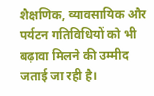शैक्षणिक, व्यावसायिक और पर्यटन गतिविधियों को भी बढ़ावा मिलने की उम्मीद जताई जा रही है।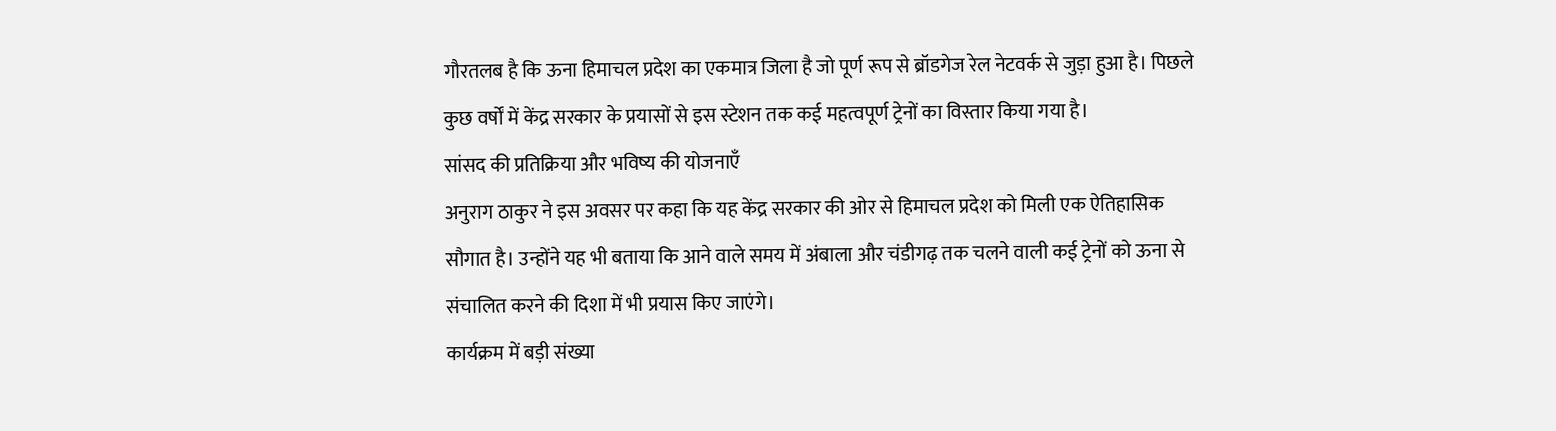गौरतलब है कि ऊना हिमाचल प्रदेश का एकमात्र जिला है जो पूर्ण रूप से ब्रॉडगेज रेल नेटवर्क से जुड़ा हुआ है। पिछले कुछ वर्षों में केंद्र सरकार के प्रयासों से इस स्टेशन तक कई महत्वपूर्ण ट्रेनों का विस्तार किया गया है।
सांसद की प्रतिक्रिया और भविष्य की योजनाएँ
अनुराग ठाकुर ने इस अवसर पर कहा कि यह केंद्र सरकार की ओर से हिमाचल प्रदेश को मिली एक ऐतिहासिक सौगात है। उन्होंने यह भी बताया कि आने वाले समय में अंबाला और चंडीगढ़ तक चलने वाली कई ट्रेनों को ऊना से संचालित करने की दिशा में भी प्रयास किए जाएंगे।
कार्यक्रम में बड़ी संख्या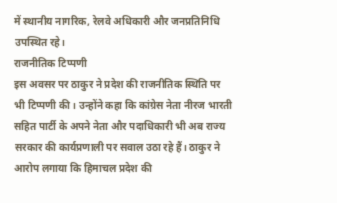में स्थानीय नागरिक, रेलवे अधिकारी और जनप्रतिनिधि उपस्थित रहे।
राजनीतिक टिप्पणी
इस अवसर पर ठाकुर ने प्रदेश की राजनीतिक स्थिति पर भी टिप्पणी की। उन्होंने कहा कि कांग्रेस नेता नीरज भारती सहित पार्टी के अपने नेता और पदाधिकारी भी अब राज्य सरकार की कार्यप्रणाली पर सवाल उठा रहे हैं। ठाकुर ने आरोप लगाया कि हिमाचल प्रदेश की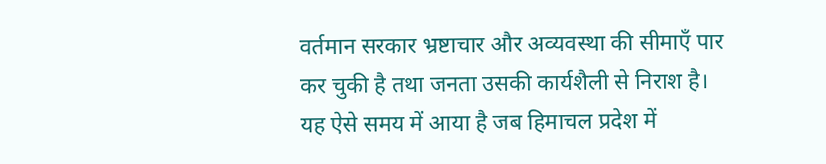वर्तमान सरकार भ्रष्टाचार और अव्यवस्था की सीमाएँ पार कर चुकी है तथा जनता उसकी कार्यशैली से निराश है।
यह ऐसे समय में आया है जब हिमाचल प्रदेश में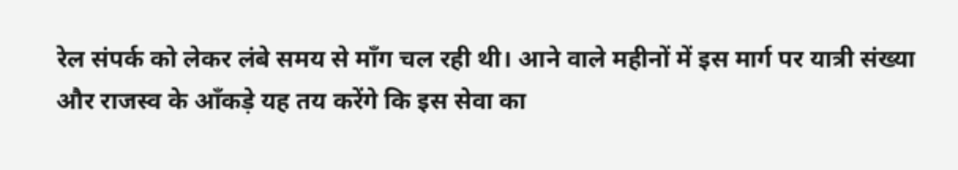रेल संपर्क को लेकर लंबे समय से माँग चल रही थी। आने वाले महीनों में इस मार्ग पर यात्री संख्या और राजस्व के आँकड़े यह तय करेंगे कि इस सेवा का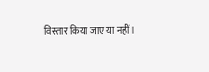विस्तार किया जाए या नहीं।